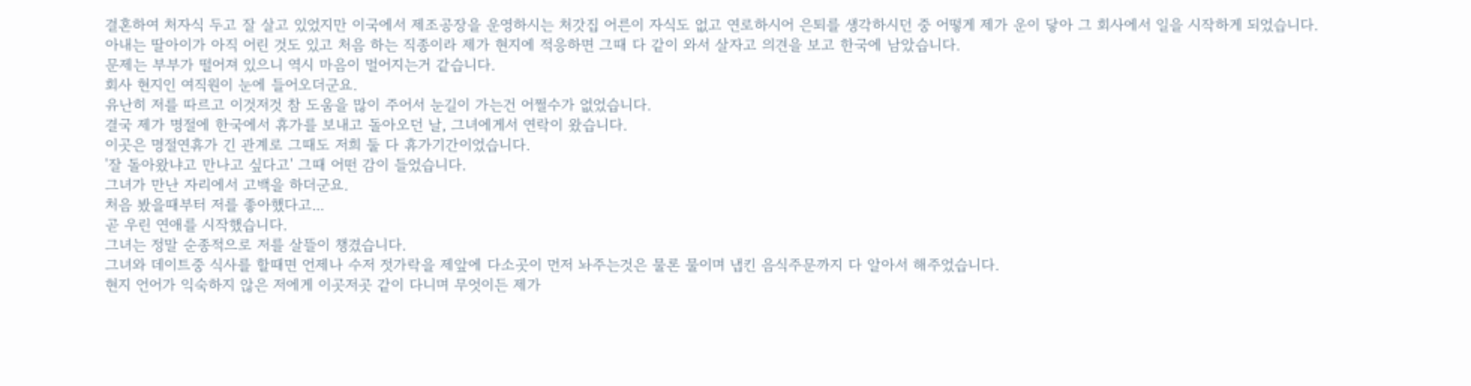결혼하여 처자식 두고 잘 살고 있었지만 이국에서 제조공장을 운영하시는 처갓집 어른이 자식도 없고 연로하시어 은퇴를 생각하시던 중 어떻게 제가 운이 닿아 그 회사에서 일을 시작하게 되었습니다.
아내는 딸아이가 아직 어린 것도 있고 처음 하는 직종이라 제가 현지에 적응하면 그때 다 같이 와서 살자고 의견을 보고 한국에 남았습니다.
문제는 부부가 떨어져 있으니 역시 마음이 멀어지는거 같습니다.
회사 현지인 여직원이 눈에 들어오더군요.
유난히 저를 따르고 이것저것 참 도움을 많이 주어서 눈길이 가는건 어쩔수가 없었습니다.
결국 제가 명절에 한국에서 휴가를 보내고 돌아오던 날, 그녀에게서 연락이 왔습니다.
이곳은 명절연휴가 긴 관계로 그때도 저희 둘 다 휴가기간이었습니다.
'잘 돌아왔냐고 만나고 싶다고' 그때 어떤 감이 들었습니다.
그녀가 만난 자리에서 고백을 하더군요.
처음 봤을때부터 저를 좋아했다고...
곧 우린 연애를 시작했습니다.
그녀는 정말 순종적으로 저를 살뜰이 챙겼습니다.
그녀와 데이트중 식사를 할때면 언제나 수저 젓가락을 제앞에 다소곳이 먼저 놔주는것은 물론 물이며 냅킨 음식주문까지 다 알아서 해주었습니다.
현지 언어가 익숙하지 않은 저에게 이곳저곳 같이 다니며 무엇이든 제가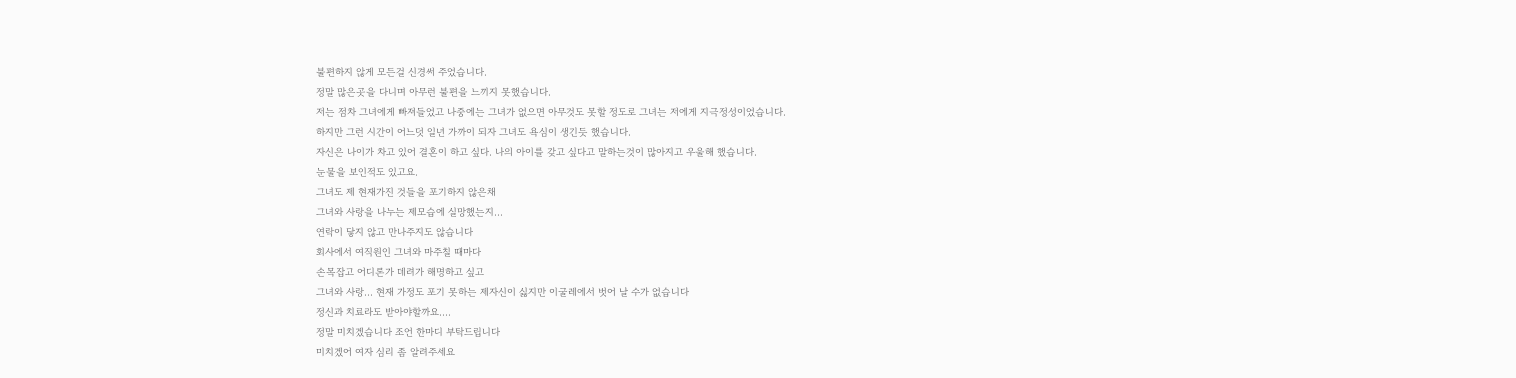불편하지 않게 모든걸 신경써 주었습니다.
정말 많은곳을 다니며 아무런 불편을 느끼지 못했습니다.
저는 점차 그녀에게 빠져들었고 나중에는 그녀가 없으면 아무것도 못할 정도로 그녀는 저에게 지극정성이었습니다.
하지만 그런 시간이 어느덧 일년 가까이 되자 그녀도 욕심이 생긴듯 했습니다.
자신은 나이가 차고 있어 결혼이 하고 싶다. 나의 아이를 갖고 싶다고 말하는것이 많아지고 우울해 했습니다.
눈물을 보인적도 있고요.
그녀도 제 현재가진 것들을 포기하지 않은채
그녀와 사랑을 나누는 제모습에 실망했는지...
연락이 닿지 않고 만나주지도 않습니다
회사에서 여직원인 그녀와 마주칠 때마다
손목잡고 어디론가 데려가 해명하고 싶고
그녀와 사랑... 현재 가정도 포기 못하는 제자신이 싫지만 이굴레에서 벗어 날 수가 없습니다
정신과 치료라도 받아야할까요....
정말 미치겠습니다 조언 한마디 부탁드립니다
미치겠어 여자 심리 좀 알려주세요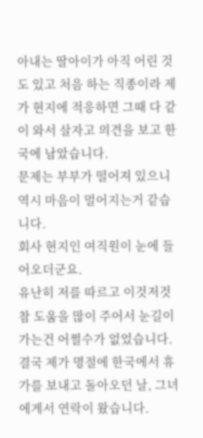아내는 딸아이가 아직 어린 것도 있고 처음 하는 직종이라 제가 현지에 적응하면 그때 다 같이 와서 살자고 의견을 보고 한국에 남았습니다.
문제는 부부가 떨어져 있으니 역시 마음이 멀어지는거 같습니다.
회사 현지인 여직원이 눈에 들어오더군요.
유난히 저를 따르고 이것저것 참 도움을 많이 주어서 눈길이 가는건 어쩔수가 없었습니다.
결국 제가 명절에 한국에서 휴가를 보내고 돌아오던 날, 그녀에게서 연락이 왔습니다.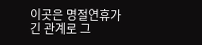이곳은 명절연휴가 긴 관계로 그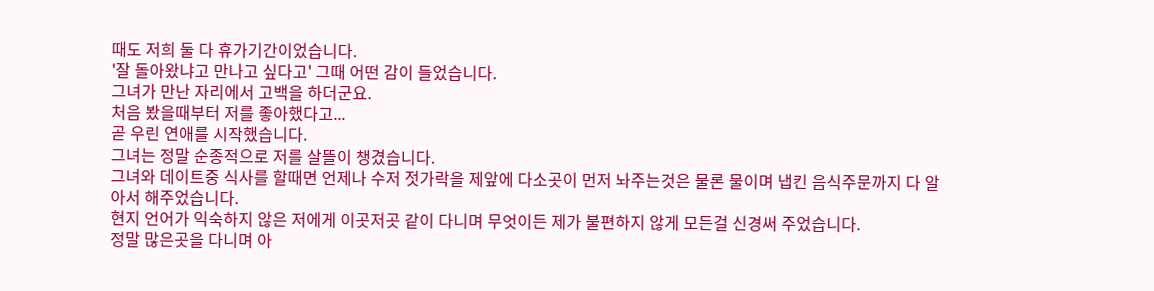때도 저희 둘 다 휴가기간이었습니다.
'잘 돌아왔냐고 만나고 싶다고' 그때 어떤 감이 들었습니다.
그녀가 만난 자리에서 고백을 하더군요.
처음 봤을때부터 저를 좋아했다고...
곧 우린 연애를 시작했습니다.
그녀는 정말 순종적으로 저를 살뜰이 챙겼습니다.
그녀와 데이트중 식사를 할때면 언제나 수저 젓가락을 제앞에 다소곳이 먼저 놔주는것은 물론 물이며 냅킨 음식주문까지 다 알아서 해주었습니다.
현지 언어가 익숙하지 않은 저에게 이곳저곳 같이 다니며 무엇이든 제가 불편하지 않게 모든걸 신경써 주었습니다.
정말 많은곳을 다니며 아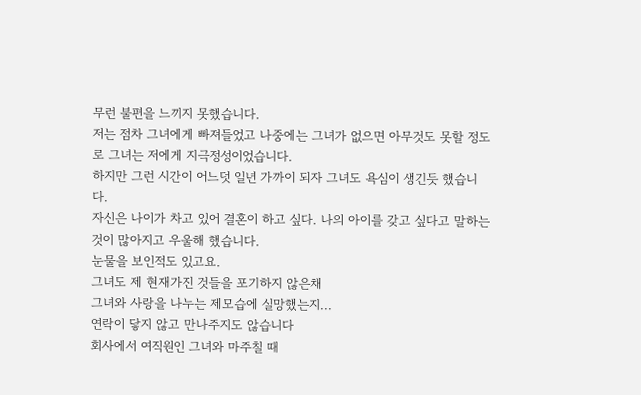무런 불편을 느끼지 못했습니다.
저는 점차 그녀에게 빠져들었고 나중에는 그녀가 없으면 아무것도 못할 정도로 그녀는 저에게 지극정성이었습니다.
하지만 그런 시간이 어느덧 일년 가까이 되자 그녀도 욕심이 생긴듯 했습니다.
자신은 나이가 차고 있어 결혼이 하고 싶다. 나의 아이를 갖고 싶다고 말하는것이 많아지고 우울해 했습니다.
눈물을 보인적도 있고요.
그녀도 제 현재가진 것들을 포기하지 않은채
그녀와 사랑을 나누는 제모습에 실망했는지...
연락이 닿지 않고 만나주지도 않습니다
회사에서 여직원인 그녀와 마주칠 때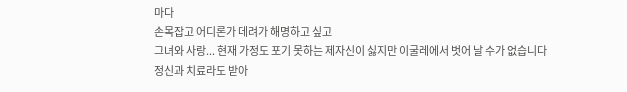마다
손목잡고 어디론가 데려가 해명하고 싶고
그녀와 사랑... 현재 가정도 포기 못하는 제자신이 싫지만 이굴레에서 벗어 날 수가 없습니다
정신과 치료라도 받아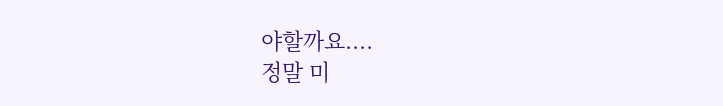야할까요....
정말 미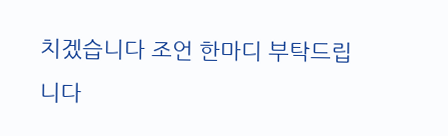치겠습니다 조언 한마디 부탁드립니다